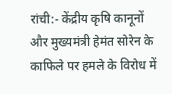रांची:- केंद्रीय कृषि कानूनों और मुख्यमंत्री हेमंत सोरेन के काफिले पर हमले के विरोध में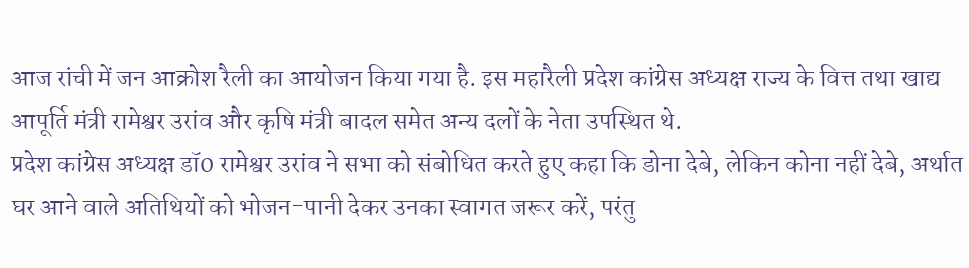आज रांची में जन आक्रोश रैली का आयोजन किया गया है. इस महारैली प्रदेश कांग्रेस अध्यक्ष राज्य के वित्त तथा खाद्य आपूर्ति मंत्री रामेश्वर उरांव और कृषि मंत्री बादल समेत अन्य दलों के नेता उपस्थित थे.
प्रदेश कांग्रेस अध्यक्ष डॉ0 रामेश्वर उरांव ने सभा को संबोधित करते हुए कहा कि डोना देबे, लेकिन कोना नहीं देबे, अर्थात घर आने वाले अतिथियों को भोजन-पानी देकर उनका स्वागत जरूर करें, परंतु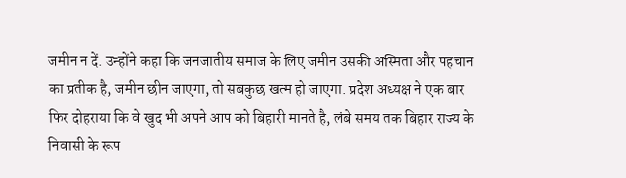जमीन न दें. उन्होंने कहा कि जनजातीय समाज के लिए जमीन उसकी अस्मिता और पहचान का प्रतीक है, जमीन छीन जाएगा, तो सबकुछ खत्म हो जाएगा. प्रदेश अध्यक्ष ने एक बार फिर दोहराया कि वे खुद भी अपने आप को बिहारी मानते है, लंबे समय तक बिहार राज्य के निवासी के रूप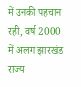में उनकी पहचान रही, वर्ष 2000 में अलग झारखंड राज्य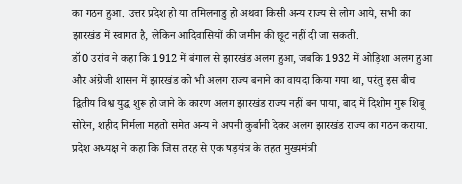का गठन हुआ. उत्तर प्रदेश हो या तमिलनाडु हो अथवा किसी अन्य राज्य से लोग आये, सभी का झारखंड में स्वागत है, लेकिन आदिवासियों की जमीन की छूट नहीं दी जा सकती.
डॉ0 उरांव ने कहा कि 1912 में बंगाल से झारखंड अलग हुआ, जबकि 1932 में ओड़िशा अलग हुआ और अंग्रेजी शासन में झारखंड को भी अलग राज्य बनाने का वायदा किया गया था, परंतु इस बीच द्वितीय विश्व युद्ध शुरू हो जाने के कारण अलग झारखंड राज्य नहीं बन पाया, बाद में दिशोम गुरू शिबू सोरेन, शहीद निर्मला महतो समेत अन्य ने अपनी कुर्बानी देकर अलग झारखंड राज्य का गठन कराया. प्रदेश अध्यक्ष ने कहा कि जिस तरह से एक षड़यंत्र के तहत मुख्यमंत्री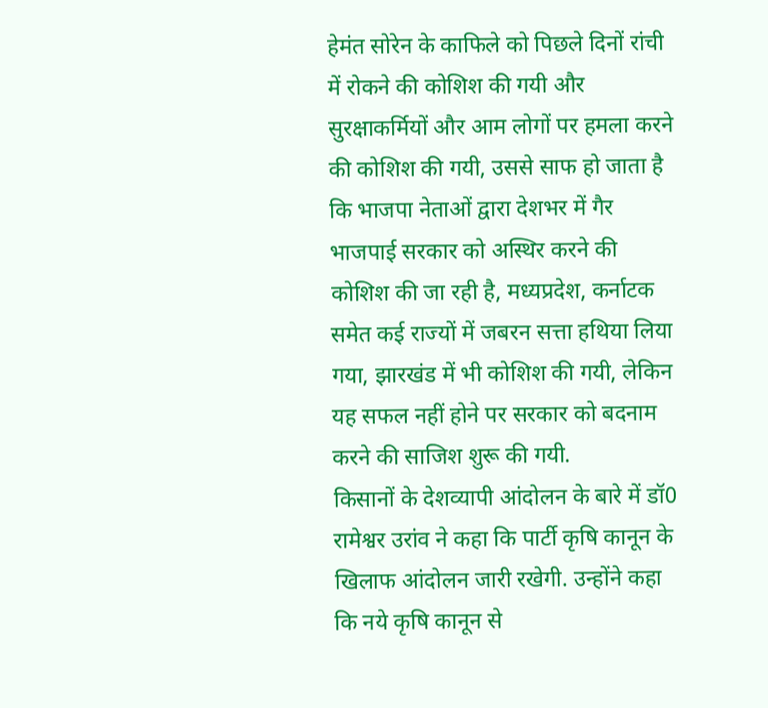हेमंत सोरेन के काफिले को पिछले दिनों रांची में रोकने की कोशिश की गयी और सुरक्षाकर्मियों और आम लोगों पर हमला करने की कोशिश की गयी, उससे साफ हो जाता है कि भाजपा नेताओं द्वारा देशभर में गैर भाजपाई सरकार को अस्थिर करने की कोशिश की जा रही है, मध्यप्रदेश, कर्नाटक समेत कई राज्यों में जबरन सत्ता हथिया लिया गया, झारखंड में भी कोशिश की गयी, लेकिन यह सफल नहीं होने पर सरकार को बदनाम करने की साजिश शुरू की गयी.
किसानों के देशव्यापी आंदोलन के बारे में डॉ0 रामेश्वर उरांव ने कहा कि पार्टी कृषि कानून के खिलाफ आंदोलन जारी रखेगी. उन्होंने कहा कि नये कृषि कानून से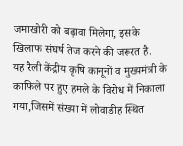जमाखोरी को बढ़ावा मिलेगा, इसके खिलाफ संघर्ष तेज करने की जरूरत है.
यह रैली केंद्रीय कृषि कानूनों व मुख्यमंत्री के काफिले पर हुए हमले के विरोध में निकाला गया,जिसमें संख्या में लोवाडीह स्थित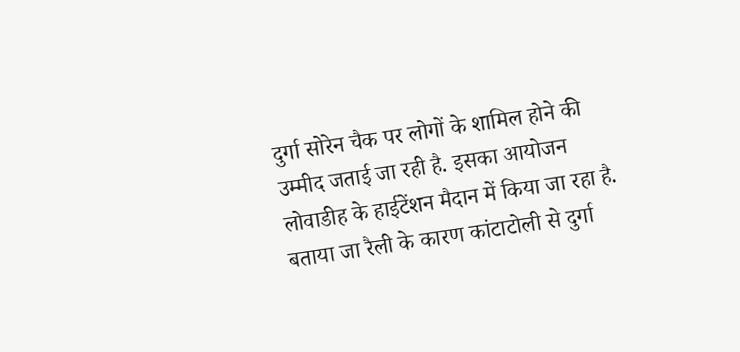दुर्गा सोरेन चैक पर लोगों के शामिल होने की उम्मीद जताई जा रही है. इसका आयोजन लोवाडीह के हाईटेंशन मैदान में किया जा रहा है. बताया जा रैली के कारण कांटाटोली से दुर्गा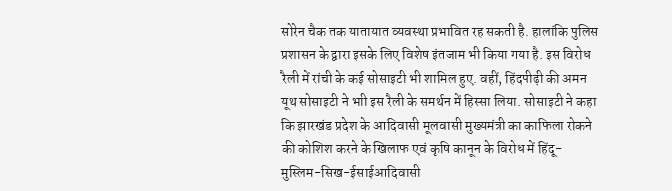सोरेन चैक तक यातायात व्यवस्था प्रभावित रह सकती है. हालांकि पुलिस प्रशासन के द्वारा इसके लिए विशेष इंतजाम भी किया गया है. इस विरोध रैली में रांची के कई सोसाइटी भी शामिल हुए. वहीं, हिंदपीढ़ी की अमन यूथ सोसाइटी ने भाी इस रैली के समर्थन में हिस्सा लिया. सोसाइटी ने कहा कि झारखंड प्रदेश के आदिवासी मूलवासी मुख्यमंत्री का काफिला रोकने की कोशिश करने के खिलाफ एवं कृषि कानून के विरोध में हिंदू-मुस्लिम-सिख-ईसाईआदिवासी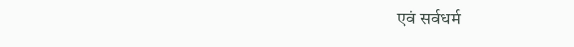एवं सर्वधर्म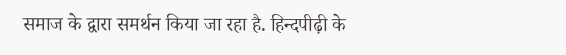समाज के द्वारा समर्थन किया जा रहा है. हिन्दपीढ़ी के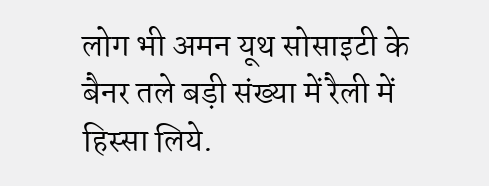लोग भी अमन यूथ सोसाइटी के बैनर तले बड़ी संख्या में रैली में हिस्सा लिये.